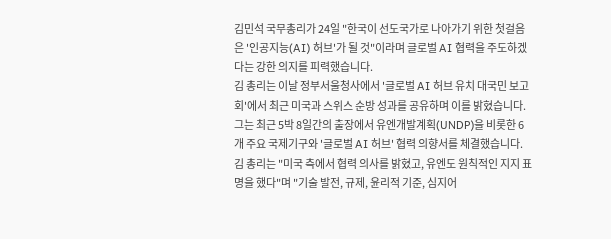김민석 국무총리가 24일 "한국이 선도국가로 나아가기 위한 첫걸음은 '인공지능(AI) 허브'가 될 것"이라며 글로벌 AI 협력을 주도하겠다는 강한 의지를 피력했습니다.
김 총리는 이날 정부서울청사에서 '글로벌 AI 허브 유치 대국민 보고회'에서 최근 미국과 스위스 순방 성과를 공유하며 이를 밝혔습니다. 그는 최근 5박 8일간의 출장에서 유엔개발계획(UNDP)을 비롯한 6개 주요 국제기구와 '글로벌 AI 허브' 협력 의향서를 체결했습니다.
김 총리는 "미국 측에서 협력 의사를 밝혔고, 유엔도 원칙적인 지지 표명을 했다"며 "기술 발전, 규제, 윤리적 기준, 심지어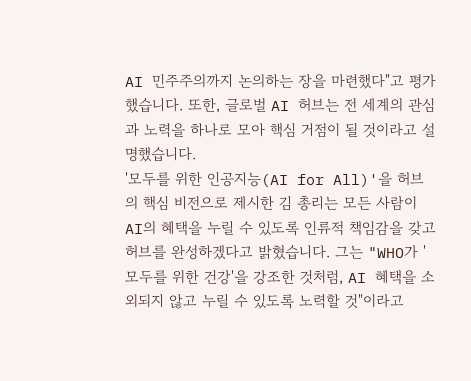AI 민주주의까지 논의하는 장을 마련했다"고 평가했습니다. 또한, 글로벌 AI 허브는 전 세계의 관심과 노력을 하나로 모아 핵심 거점이 될 것이라고 설명했습니다.
'모두를 위한 인공지능(AI for All)'을 허브의 핵심 비전으로 제시한 김 총리는 모든 사람이 AI의 혜택을 누릴 수 있도록 인류적 책임감을 갖고 허브를 완성하겠다고 밝혔습니다. 그는 "WHO가 '모두를 위한 건강'을 강조한 것처럼, AI 혜택을 소외되지 않고 누릴 수 있도록 노력할 것"이라고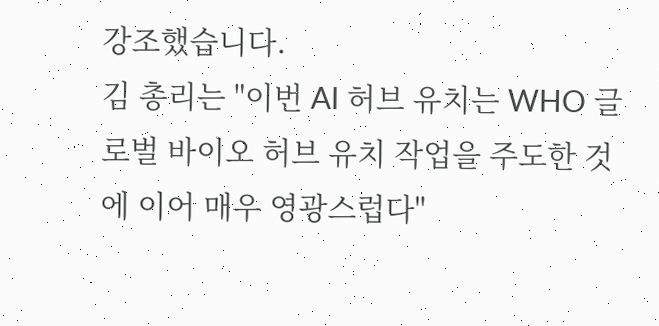강조했습니다.
김 총리는 "이번 AI 허브 유치는 WHO 글로벌 바이오 허브 유치 작업을 주도한 것에 이어 매우 영광스럽다"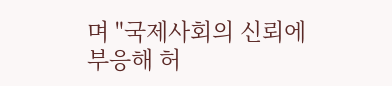며 "국제사회의 신뢰에 부응해 허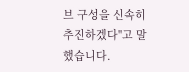브 구성을 신속히 추진하겠다"고 말했습니다.